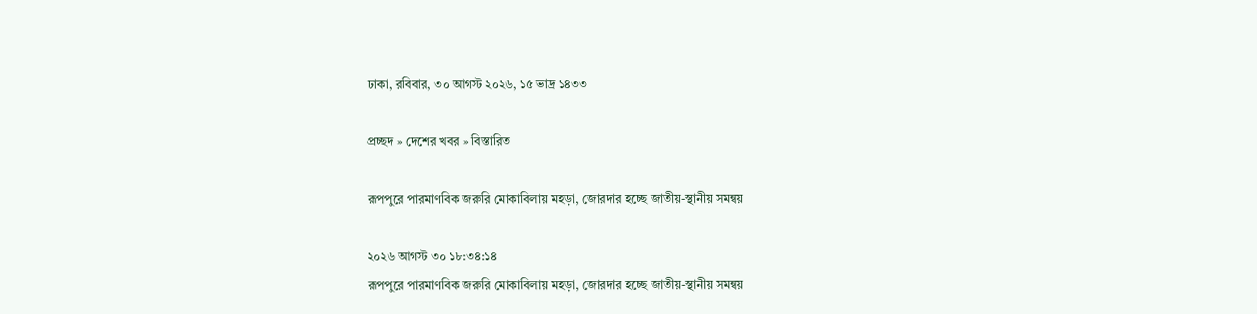ঢাকা, রবিবার, ৩০ আগস্ট ২০২৬, ১৫ ভাদ্র ১৪৩৩

প্রচ্ছদ » দেশের খবর » বিস্তারিত

রূপপুরে পারমাণবিক জরুরি মোকাবিলায় মহড়া, জোরদার হচ্ছে জাতীয়-স্থানীয় সমন্বয়

২০২৬ আগস্ট ৩০ ১৮:৩৪:১৪
রূপপুরে পারমাণবিক জরুরি মোকাবিলায় মহড়া, জোরদার হচ্ছে জাতীয়-স্থানীয় সমন্বয়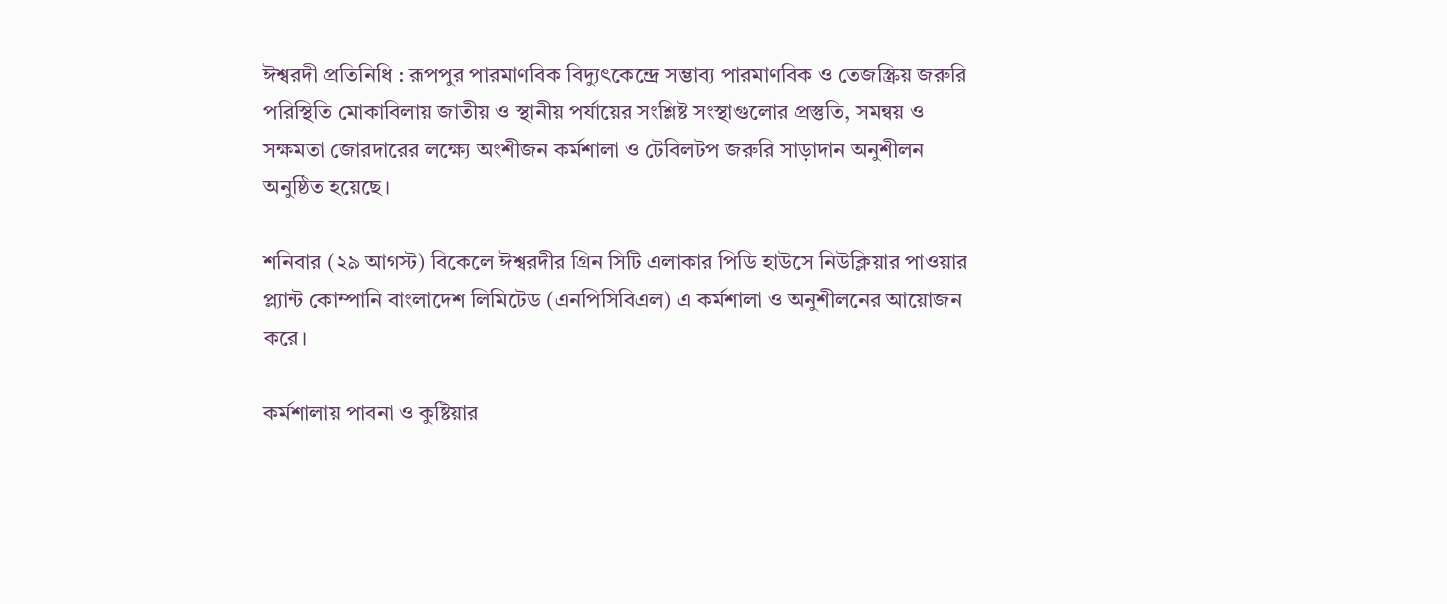ঈশ্বরদী প্রতিনিধি : রূপপুর পারমাণবিক বিদ্যুৎকেন্দ্রে সম্ভাব্য পারমাণবিক ও তেজস্ক্রিয় জরুরি পরিস্থিতি মোকাবিলায় জাতীয় ও স্থানীয় পর্যায়ের সংশ্লিষ্ট সংস্থাগুলোর প্রস্তুতি, সমন্বয় ও সক্ষমতা জোরদারের লক্ষ্যে অংশীজন কর্মশালা ও টেবিলটপ জরুরি সাড়াদান অনুশীলন অনুষ্ঠিত হয়েছে।

শনিবার (২৯ আগস্ট) বিকেলে ঈশ্বরদীর গ্রিন সিটি এলাকার পিডি হাউসে নিউক্লিয়ার পাওয়ার প্ল্যান্ট কোম্পানি বাংলাদেশ লিমিটেড (এনপিসিবিএল) এ কর্মশালা ও অনুশীলনের আয়োজন করে।

কর্মশালায় পাবনা ও কুষ্টিয়ার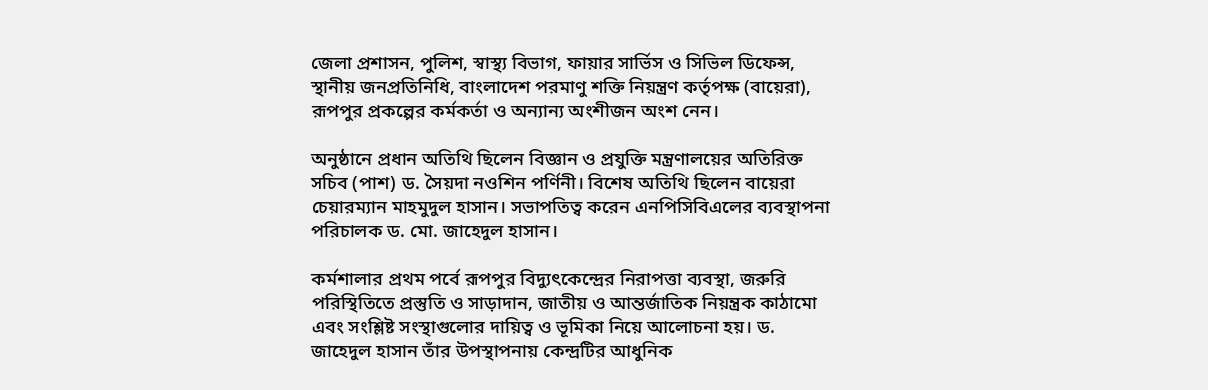জেলা প্রশাসন, পুলিশ, স্বাস্থ্য বিভাগ, ফায়ার সার্ভিস ও সিভিল ডিফেন্স, স্থানীয় জনপ্রতিনিধি, বাংলাদেশ পরমাণু শক্তি নিয়ন্ত্রণ কর্তৃপক্ষ (বায়েরা), রূপপুর প্রকল্পের কর্মকর্তা ও অন্যান্য অংশীজন অংশ নেন।

অনুষ্ঠানে প্রধান অতিথি ছিলেন বিজ্ঞান ও প্রযুক্তি মন্ত্রণালয়ের অতিরিক্ত সচিব (পাশ) ড. সৈয়দা নওশিন পর্ণিনী। বিশেষ অতিথি ছিলেন বায়েরা চেয়ারম্যান মাহমুদুল হাসান। সভাপতিত্ব করেন এনপিসিবিএলের ব্যবস্থাপনা পরিচালক ড. মো. জাহেদুল হাসান।

কর্মশালার প্রথম পর্বে রূপপুর বিদ্যুৎকেন্দ্রের নিরাপত্তা ব্যবস্থা, জরুরি পরিস্থিতিতে প্রস্তুতি ও সাড়াদান, জাতীয় ও আন্তর্জাতিক নিয়ন্ত্রক কাঠামো এবং সংশ্লিষ্ট সংস্থাগুলোর দায়িত্ব ও ভূমিকা নিয়ে আলোচনা হয়। ড. জাহেদুল হাসান তাঁর উপস্থাপনায় কেন্দ্রটির আধুনিক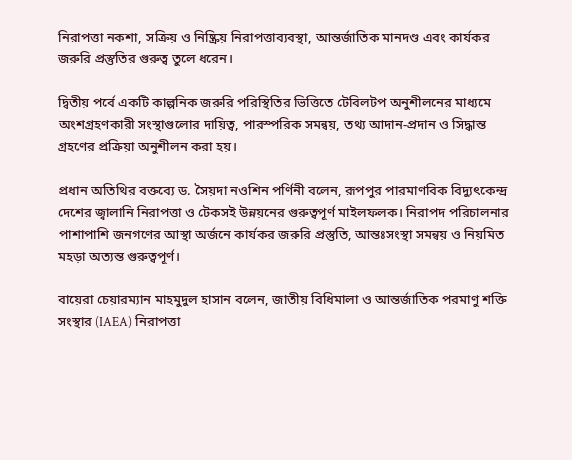নিরাপত্তা নকশা, সক্রিয় ও নিষ্ক্রিয় নিরাপত্তাব্যবস্থা, আন্তর্জাতিক মানদণ্ড এবং কার্যকর জরুরি প্রস্তুতির গুরুত্ব তুলে ধরেন।

দ্বিতীয় পর্বে একটি কাল্পনিক জরুরি পরিস্থিতির ভিত্তিতে টেবিলটপ অনুশীলনের মাধ্যমে অংশগ্রহণকারী সংস্থাগুলোর দায়িত্ব, পারস্পরিক সমন্বয়, তথ্য আদান-প্রদান ও সিদ্ধান্ত গ্রহণের প্রক্রিয়া অনুশীলন করা হয়।

প্রধান অতিথির বক্তব্যে ড. সৈয়দা নওশিন পর্ণিনী বলেন, রূপপুর পারমাণবিক বিদ্যুৎকেন্দ্র দেশের জ্বালানি নিরাপত্তা ও টেকসই উন্নয়নের গুরুত্বপূর্ণ মাইলফলক। নিরাপদ পরিচালনার পাশাপাশি জনগণের আস্থা অর্জনে কার্যকর জরুরি প্রস্তুতি, আন্তঃসংস্থা সমন্বয় ও নিয়মিত মহড়া অত্যন্ত গুরুত্বপূর্ণ।

বায়েরা চেয়ারম্যান মাহমুদুল হাসান বলেন, জাতীয় বিধিমালা ও আন্তর্জাতিক পরমাণু শক্তি সংস্থার (IAEA) নিরাপত্তা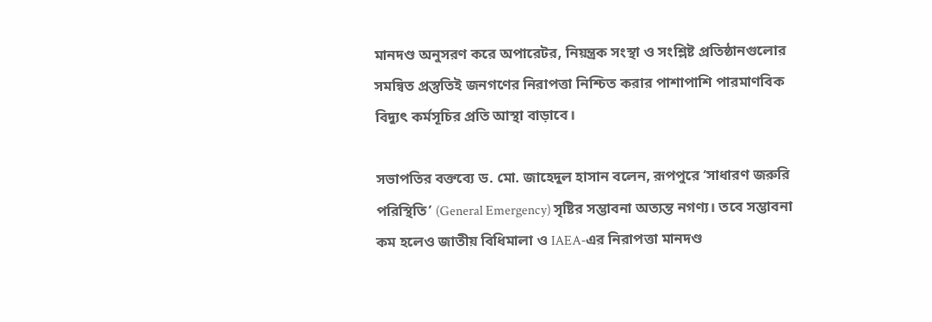মানদণ্ড অনুসরণ করে অপারেটর, নিয়ন্ত্রক সংস্থা ও সংশ্লিষ্ট প্রতিষ্ঠানগুলোর সমন্বিত প্রস্তুতিই জনগণের নিরাপত্তা নিশ্চিত করার পাশাপাশি পারমাণবিক বিদ্যুৎ কর্মসূচির প্রতি আস্থা বাড়াবে।

সভাপতির বক্তব্যে ড. মো. জাহেদুল হাসান বলেন, রূপপুরে ‘সাধারণ জরুরি পরিস্থিতি’ (General Emergency) সৃষ্টির সম্ভাবনা অত্যন্ত নগণ্য। তবে সম্ভাবনা কম হলেও জাতীয় বিধিমালা ও IAEA-এর নিরাপত্তা মানদণ্ড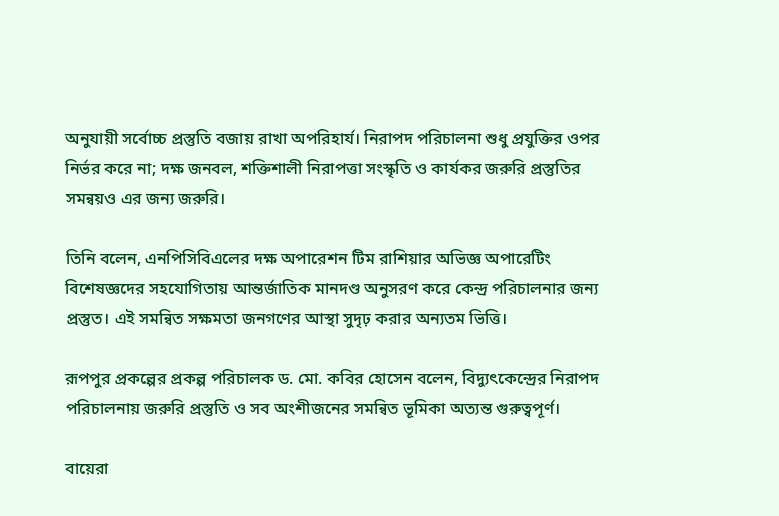অনুযায়ী সর্বোচ্চ প্রস্তুতি বজায় রাখা অপরিহার্য। নিরাপদ পরিচালনা শুধু প্রযুক্তির ওপর নির্ভর করে না; দক্ষ জনবল, শক্তিশালী নিরাপত্তা সংস্কৃতি ও কার্যকর জরুরি প্রস্তুতির সমন্বয়ও এর জন্য জরুরি।

তিনি বলেন, এনপিসিবিএলের দক্ষ অপারেশন টিম রাশিয়ার অভিজ্ঞ অপারেটিং বিশেষজ্ঞদের সহযোগিতায় আন্তর্জাতিক মানদণ্ড অনুসরণ করে কেন্দ্র পরিচালনার জন্য প্রস্তুত। এই সমন্বিত সক্ষমতা জনগণের আস্থা সুদৃঢ় করার অন্যতম ভিত্তি।

রূপপুর প্রকল্পের প্রকল্প পরিচালক ড. মো. কবির হোসেন বলেন, বিদ্যুৎকেন্দ্রের নিরাপদ পরিচালনায় জরুরি প্রস্তুতি ও সব অংশীজনের সমন্বিত ভূমিকা অত্যন্ত গুরুত্বপূর্ণ।

বায়েরা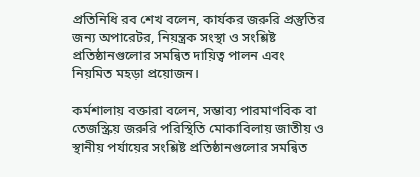প্রতিনিধি রব শেখ বলেন, কার্যকর জরুরি প্রস্তুতির জন্য অপারেটর, নিয়ন্ত্রক সংস্থা ও সংশ্লিষ্ট প্রতিষ্ঠানগুলোর সমন্বিত দায়িত্ব পালন এবং নিয়মিত মহড়া প্রয়োজন।

কর্মশালায় বক্তারা বলেন, সম্ভাব্য পারমাণবিক বা তেজস্ক্রিয় জরুরি পরিস্থিতি মোকাবিলায় জাতীয় ও স্থানীয় পর্যায়ের সংশ্লিষ্ট প্রতিষ্ঠানগুলোর সমন্বিত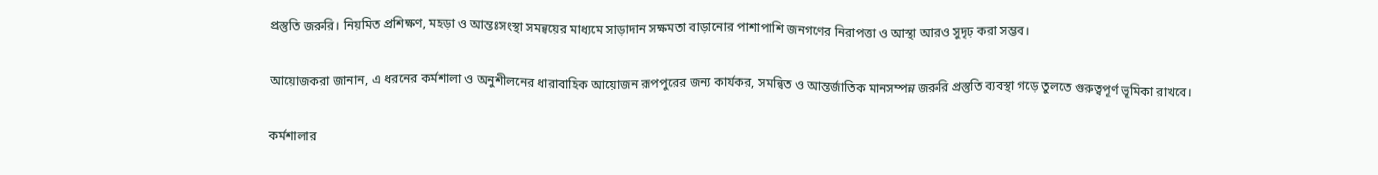প্রস্তুতি জরুরি। নিয়মিত প্রশিক্ষণ, মহড়া ও আন্তঃসংস্থা সমন্বয়ের মাধ্যমে সাড়াদান সক্ষমতা বাড়ানোর পাশাপাশি জনগণের নিরাপত্তা ও আস্থা আরও সুদৃঢ় করা সম্ভব।

আয়োজকরা জানান, এ ধরনের কর্মশালা ও অনুশীলনের ধারাবাহিক আয়োজন রূপপুরের জন্য কার্যকর, সমন্বিত ও আন্তর্জাতিক মানসম্পন্ন জরুরি প্রস্তুতি ব্যবস্থা গড়ে তুলতে গুরুত্বপূর্ণ ভূমিকা রাখবে।

কর্মশালার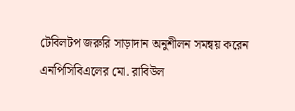টেবিলটপ জরুরি সাড়াদান অনুশীলন সমন্বয় করেন এনপিসিবিএলের মো. রাবিউল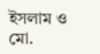ইসলাম ও মো.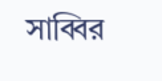সাব্বির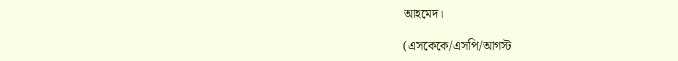আহমেদ।

(এসকেকে/এসপি/আগস্ট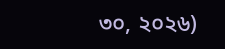৩০, ২০২৬)